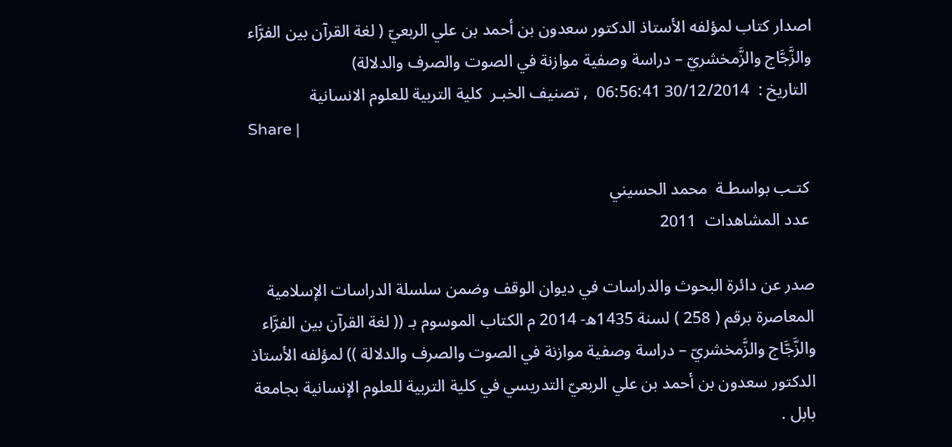اصدار كتاب لمؤلفه الأستاذ الدكتور سعدون بن أحمد بن علي الربعيّ ( لغة القرآن بين الفرَّاء والزَّجَّاج والزَّمخشريّ – دراسة وصفية موازنة في الصوت والصرف والدلالة)
 التاريخ :  30/12/2014 06:56:41  , تصنيف الخبـر  كلية التربية للعلوم الانسانية
Share |

 كتـب بواسطـة  محمد الحسيني
 عدد المشاهدات  2011

صدر عن دائرة البحوث والدراسات في ديوان الوقف وضمن سلسلة الدراسات الإسلامية المعاصرة برقم ( 258 ) لسنة 1435ه- 2014 م الكتاب الموسوم بـ (( لغة القرآن بين الفرَّاء والزَّجَّاج والزَّمخشريّ – دراسة وصفية موازنة في الصوت والصرف والدلالة )) لمؤلفه الأستاذ الدكتور سعدون بن أحمد بن علي الربعيّ التدريسي في كلية التربية للعلوم الإنسانية بجامعة بابل .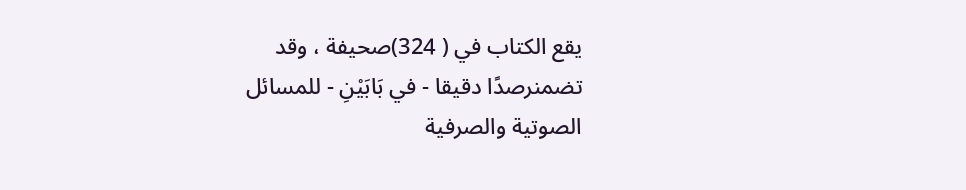يقع الكتاب في ( 324)صحيفة ، وقد تضمنرصدًا دقيقا - في بَابَيْنِ - للمسائل الصوتية والصرفية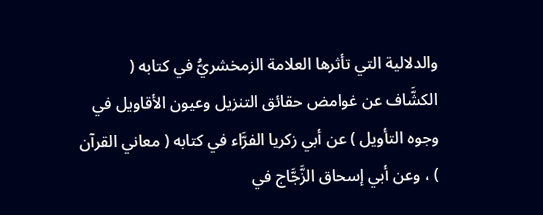والدلالية التي تأثرها العلامة الزمخشريُّ في كتابه ( الكشَّاف عن غوامض حقائق التنزيل وعيون الأقاويل في وجوه التأويل ) عن أبي زكريا الفرَّاء في كتابه ( معاني القرآن ) ، وعن أبي إسحاق الزَّجَّاج في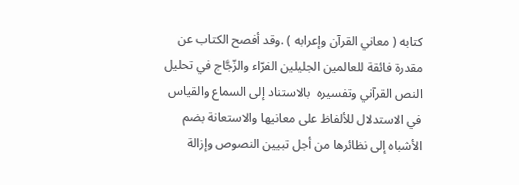كتابه ( معاني القرآن وإعرابه ) .وقد أفصح الكتاب عن مقدرة فائقة للعالمين الجليلين الفرّاء والزّجَّاج في تحليل النص القرآني وتفسيره  بالاستناد إلى السماع والقياس في الاستدلال للألفاظ على معانيها والاستعانة بضم الأشباه إلى نظائرها من أجل تبيين النصوص وإزالة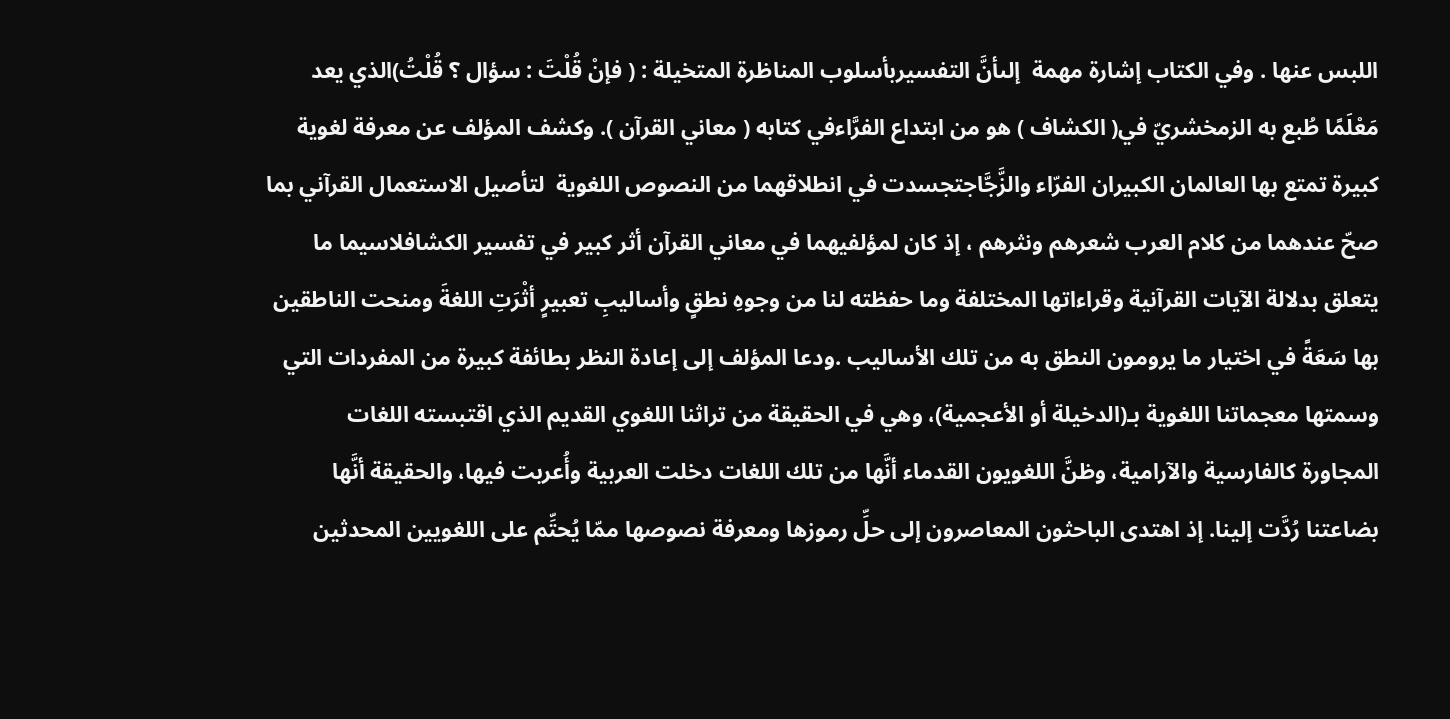اللبس عنها . وفي الكتاب إشارة مهمة  إلىأنَّ التفسيربأسلوب المناظرة المتخيلة : ( فإنْ قُلْتَ : سؤال ؟ قُلْتُ)الذي يعد مَعْلَمًا طُبع به الزمخشريّ في( الكشاف ) هو من ابتداع الفرَّاءفي كتابه ( معاني القرآن ). وكشف المؤلف عن معرفة لغوية كبيرة تمتع بها العالمان الكبيران الفرّاء والزَّجَّاجتجسدت في انطلاقهما من النصوص اللغوية  لتأصيل الاستعمال القرآني بما صحّ عندهما من كلام العرب شعرهم ونثرهم ، إذ كان لمؤلفيهما في معاني القرآن أثر كبير في تفسير الكشافلاسيما ما يتعلق بدلالة الآيات القرآنية وقراءاتها المختلفة وما حفظته لنا من وجوهِ نطقٍ وأساليبِ تعبيرٍ أثْرَتِ اللغةَ ومنحت الناطقين بها سَعَةً في اختيار ما يرومون النطق به من تلك الأساليب .ودعا المؤلف إلى إعادة النظر بطائفة كبيرة من المفردات التي وسمتها معجماتنا اللغوية بـ(الدخيلة أو الأعجمية)، وهي في الحقيقة من تراثنا اللغوي القديم الذي اقتبسته اللغات المجاورة كالفارسية والآرامية، وظنَّ اللغويون القدماء أنَّها من تلك اللغات دخلت العربية وأُعربت فيها، والحقيقة أنَّها بضاعتنا رُدَّت إلينا. إذ اهتدى الباحثون المعاصرون إلى حلِّ رموزها ومعرفة نصوصها ممّا يُحتِّم على اللغويين المحدثين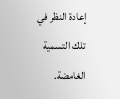إعادة النظر في تلك التسمية الغامضة.